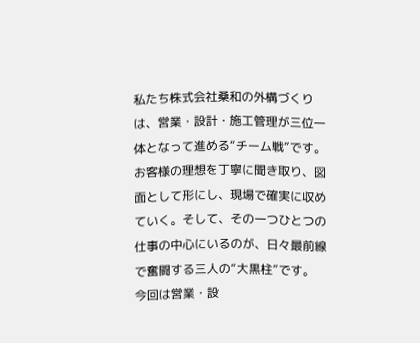私たち株式会社桑和の外構づくりは、営業・設計・施工管理が三位一体となって進める“チーム戦”です。お客様の理想を丁寧に聞き取り、図面として形にし、現場で確実に収めていく。そして、その一つひとつの仕事の中心にいるのが、日々最前線で奮闘する三人の“大黒柱”です。
今回は営業・設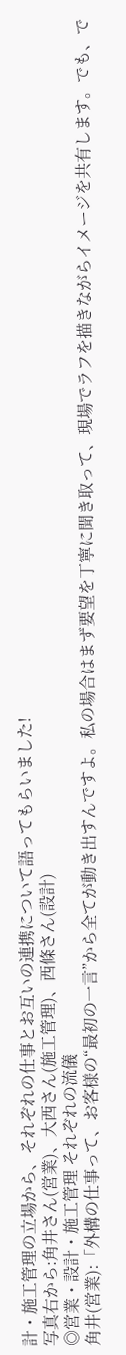計・施工管理の立場から、それぞれの仕事とお互いの連携について語ってもらいました!
写真右から:角井さん(営業)、大西さん(施工管理)、西條さん(設計)
◎営業・設計・施工管理 それぞれの流儀
角井(営業):「外構の仕事って、お客様の“最初の一言”から全てが動き出すんですよ。私の場合はまず要望を丁寧に聞き取って、現場でラフを描きながらイメージを共有します。でも、で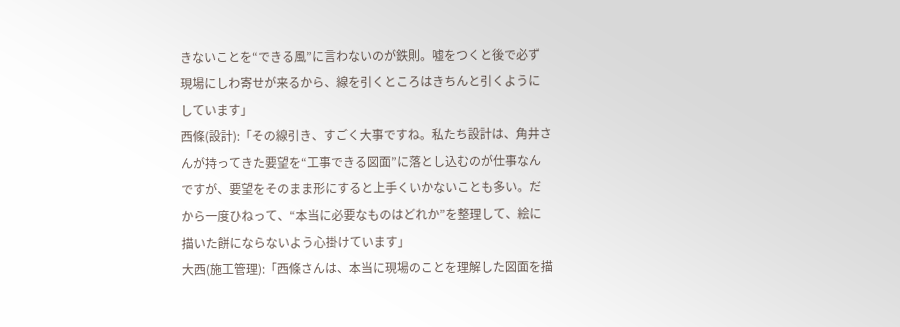きないことを“できる風”に言わないのが鉄則。嘘をつくと後で必ず現場にしわ寄せが来るから、線を引くところはきちんと引くようにしています」
西條(設計):「その線引き、すごく大事ですね。私たち設計は、角井さんが持ってきた要望を“工事できる図面”に落とし込むのが仕事なんですが、要望をそのまま形にすると上手くいかないことも多い。だから一度ひねって、“本当に必要なものはどれか”を整理して、絵に描いた餅にならないよう心掛けています」
大西(施工管理):「西條さんは、本当に現場のことを理解した図面を描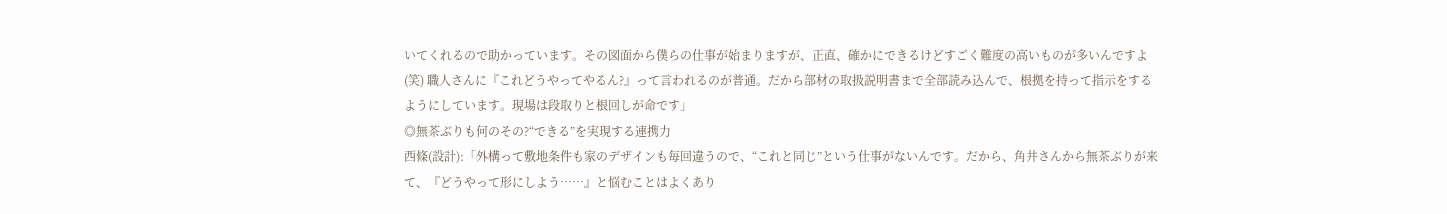いてくれるので助かっています。その図面から僕らの仕事が始まりますが、正直、確かにできるけどすごく難度の高いものが多いんですよ(笑) 職人さんに『これどうやってやるん?』って言われるのが普通。だから部材の取扱説明書まで全部読み込んで、根拠を持って指示をするようにしています。現場は段取りと根回しが命です」
◎無茶ぶりも何のその?“できる”を実現する連携力
西條(設計):「外構って敷地条件も家のデザインも毎回違うので、“これと同じ”という仕事がないんです。だから、角井さんから無茶ぶりが来て、『どうやって形にしよう……』と悩むことはよくあり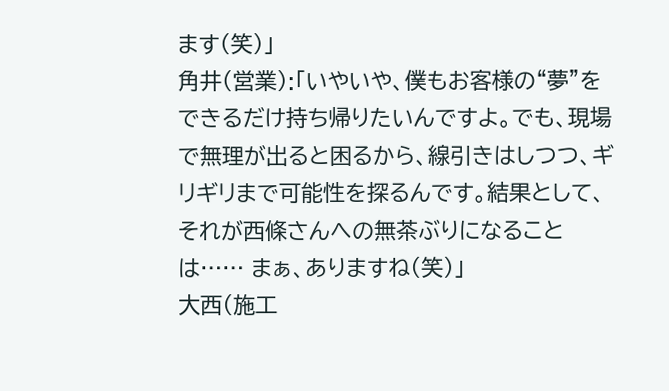ます(笑)」
角井(営業):「いやいや、僕もお客様の“夢”をできるだけ持ち帰りたいんですよ。でも、現場で無理が出ると困るから、線引きはしつつ、ギリギリまで可能性を探るんです。結果として、それが西條さんへの無茶ぶりになることは…… まぁ、ありますね(笑)」
大西(施工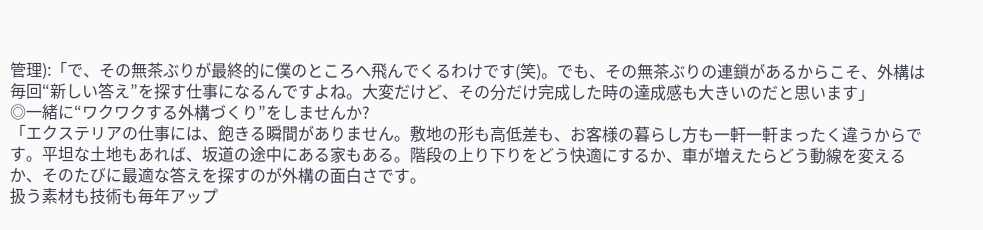管理):「で、その無茶ぶりが最終的に僕のところへ飛んでくるわけです(笑)。でも、その無茶ぶりの連鎖があるからこそ、外構は毎回“新しい答え”を探す仕事になるんですよね。大変だけど、その分だけ完成した時の達成感も大きいのだと思います」
◎一緒に“ワクワクする外構づくり”をしませんか?
「エクステリアの仕事には、飽きる瞬間がありません。敷地の形も高低差も、お客様の暮らし方も一軒一軒まったく違うからです。平坦な土地もあれば、坂道の途中にある家もある。階段の上り下りをどう快適にするか、車が増えたらどう動線を変えるか、そのたびに最適な答えを探すのが外構の面白さです。
扱う素材も技術も毎年アップ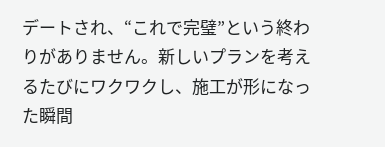デートされ、“これで完璧”という終わりがありません。新しいプランを考えるたびにワクワクし、施工が形になった瞬間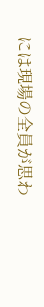には現場の全員が思わ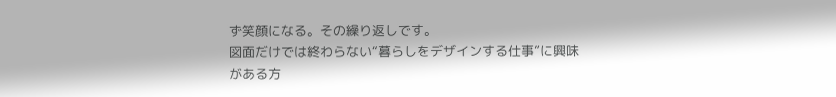ず笑顔になる。その繰り返しです。
図面だけでは終わらない“暮らしをデザインする仕事”に興味がある方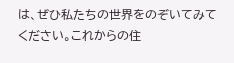は、ぜひ私たちの世界をのぞいてみてください。これからの住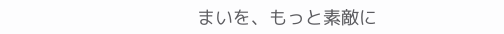まいを、もっと素敵に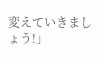変えていきましょう!」